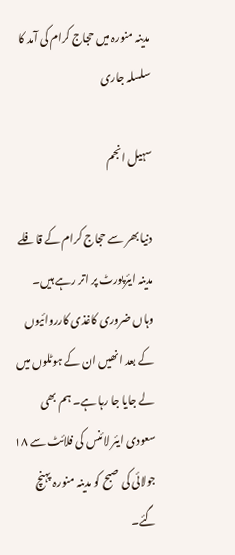مدینہ منورہ میں حجاج کرام کی آمد کا سلسلہ جاری

سہیل انجم

دنیا بھر سے حجاج کرام کے قافلے مدینہ ایئرپورٹ پر اتر رہے ہیں۔ وہاں ضروری کاغذی کارروائیوں کے بعد انھیں ان کے ہوٹلوں میں لے جایا جا رہا ہے۔ ہم بھی سعودی ایئر لائنس کی فلائٹ سے ۱۸ جولائی کی صبح کو مدینہ منورہ پہنچ گئے۔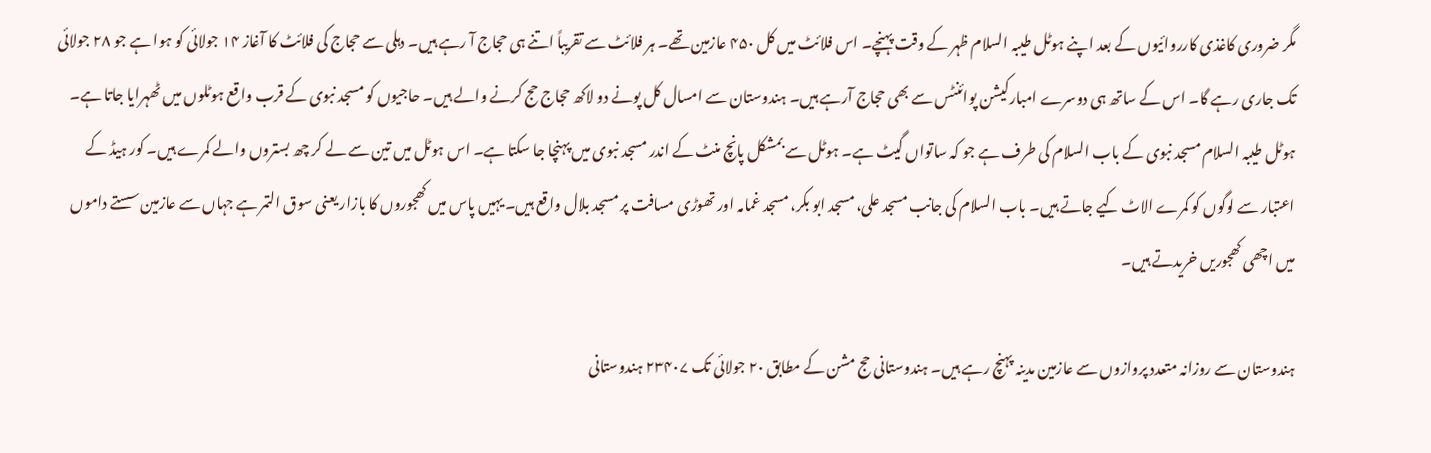مگر ضروری کاغذی کارروائیوں کے بعد اپنے ہوٹل طیبہ السلام ظہر کے وقت پہنچے۔ اس فلائٹ میں کل ۴۵۰ عازمین تھے۔ ہر فلائٹ سے تقریباً اتنے ہی حجاج آ رہے ہیں۔ دہلی سے حجاج کی فلائٹ کا آغاز ۱۴ جولائی کو ہوا ہے جو ۲۸ جولائی تک جاری رہے گا۔ اس کے ساتھ ہی دوسرے امبارکیشن پوائنٹس سے بھی حجاج آرہے ہیں۔ ہندوستان سے امسال کل پونے دو لاکھ حجاج حج کرنے والے ہیں۔ حاجیوں کو مسجد نبوی کے قرب واقع ہوٹلوں میں ٹھہرایا جاتا ہے۔ ہوٹل طیبہ السلام مسجد نبوی کے باب السلام کی طرف ہے جو کہ ساتواں گیٹ ہے۔ ہوٹل سے بمشکل پانچ منٹ کے اندر مسجد نبوی میں پہنچا جا سکتا ہے۔ اس ہوٹل میں تین سے لے کر چھ بستروں والے کمرے ہیں۔ کور ہیڈ کے اعتبار سے لوگوں کو کمرے الاٹ کیے جاتے ہیں۔ باب السلام کی جانب مسجد علی، مسجد ابو بکر، مسجد غمامہ اور تھوڑی مسافت پر مسجد بلال واقع ہیں۔ یہیں پاس میں کھجوروں کا بازار یعنی سوق التمر ہے جہاں سے عازمین سستے داموں میں اچھی کھجوریں خریدتے ہیں۔

ہندوستان سے روزانہ متعدد پروازوں سے عازمین مدینہ پہنچ رہے ہیں۔ ہندوستانی حج مشن کے مطابق ۲۰ جولائی تک ۲۳۴۰۷ ہندوستانی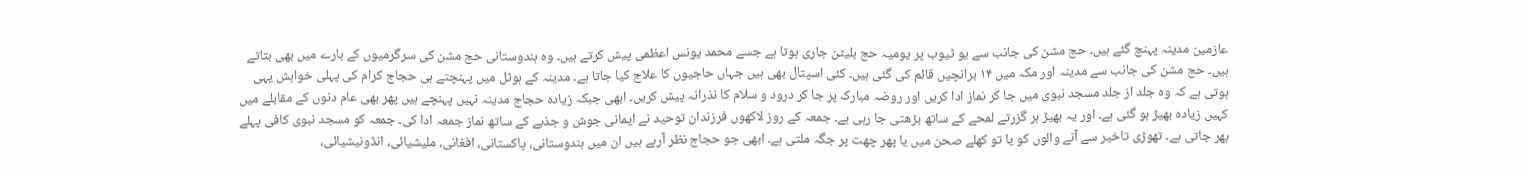عازمین مدینہ پہنچ گئے ہیں۔ حج مشن کی جانب سے یو ٹیوب پر یومیہ حج بلیٹن جاری ہوتا ہے جسے محمد یونس اعظمی پیش کرتے ہیں۔ وہ ہندوستانی حج مشن کی سرگرمیوں کے بارے میں بھی بتاتے ہیں۔ حج مشن کی جانب سے مدینہ اور مکہ میں ۱۴ برانچیں قائم کی گئی ہیں۔ کئی اسپتال بھی ہیں جہاں حاجیوں کا علاج کیا جاتا ہے۔ مدینہ کے ہوٹل میں پہنچتے ہی حجاج کرام کی پہلی خواہش یہی ہوتی ہے کہ وہ جلد از جلد مسجد نبوی میں جا کر نماز ادا کریں اور روضہ مبارک پر جا کر درود و سلام کا نذرانہ پیش کریں۔ ابھی جبکہ زیادہ حجاج مدینہ نہیں پہنچے ہیں پھر بھی عام دنوں کے مقابلے میں کہیں زیادہ بھیڑ ہو گئی ہے۔ اور یہ بھیڑ ہر گزرتے لمحے کے ساتھ بڑھتی جا رہی ہے۔ جمعہ کے روز لاکھوں فرزندان توحید نے ایمانی جوش و جذبے کے ساتھ نماز جمعہ ادا کی۔ جمعہ کو مسجد نبوی کافی پہلے بھر جاتی ہے۔ تھوڑی تاخیر سے آنے والوں کو یا تو کھلے صحن میں یا پھر چھت پر جگہ ملتی ہے۔ ابھی جو حجاج نظر آرہے ہیں ان میں ہندوستانی، پاکستانی، افغانی، ملیشیائی، انڈونیشیائی،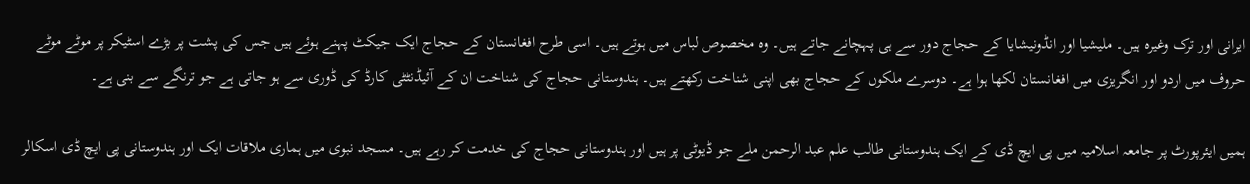ایرانی اور ترک وغیرہ ہیں۔ ملیشیا اور انڈونیشایا کے حجاج دور سے ہی پہچانے جاتے ہیں۔ وہ مخصوص لباس میں ہوتے ہیں۔ اسی طرح افغانستان کے حجاج ایک جیکٹ پہنے ہوئے ہیں جس کی پشت پر بڑے اسٹیکر پر موٹے موٹے حروف میں اردو اور انگریزی میں افغانستان لکھا ہوا ہے۔ دوسرے ملکوں کے حجاج بھی اپنی شناخت رکھتے ہیں۔ ہندوستانی حجاج کی شناخت ان کے آئیڈنٹٹی کارڈ کی ڈوری سے ہو جاتی ہے جو ترنگے سے بنی ہے۔

ہمیں ایئرپورٹ پر جامعہ اسلامیہ میں پی ایچ ڈی کے ایک ہندوستانی طالب علم عبد الرحمن ملے جو ڈیوٹی پر ہیں اور ہندوستانی حجاج کی خدمت کر رہے ہیں۔ مسجد نبوی میں ہماری ملاقات ایک اور ہندوستانی پی ایچ ڈی اسکالر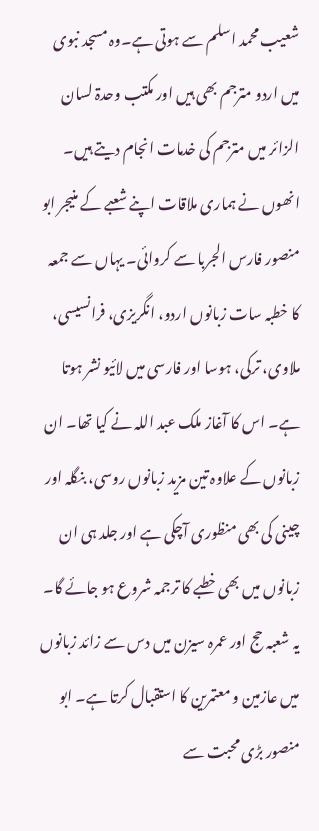شعیب محمد اسلم سے ہوتی ہے۔وہ مسجد نبوی میں اردو مترجم بھی ہیں اور مکتب وحدۃ لسان الزائر میں مترجم کی خدمات انجام دیتے ہیں۔ انھوں نے ہماری ملاقات اپنے شعبے کے منیجر ابو منصور فارس الجربا سے کروائی۔ یہاں سے جمعہ کا خطبہ سات زبانوں اردو، انگریزی، فرانسیسی، ملاوی، ترکی، ہوسا اور فارسی میں لائیو نشر ہوتا ہے۔ اس کا آغاز ملک عبد اللہ نے کیا تھا۔ ان زبانوں کے علاوہ تین مزید زبانوں روسی، بنگلہ اور چینی کی بھی منظوری آچکی ہے اور جلد ہی ان زبانوں میں بھی خطبے کا ترجمہ شروع ہو جائے گا۔ یہ شعبہ حج اور عمرہ سیزن میں دس سے زائد زبانوں میں عازمین و معتمرین کا استقبال کرتا ہے۔ ابو منصور بڑی محبت سے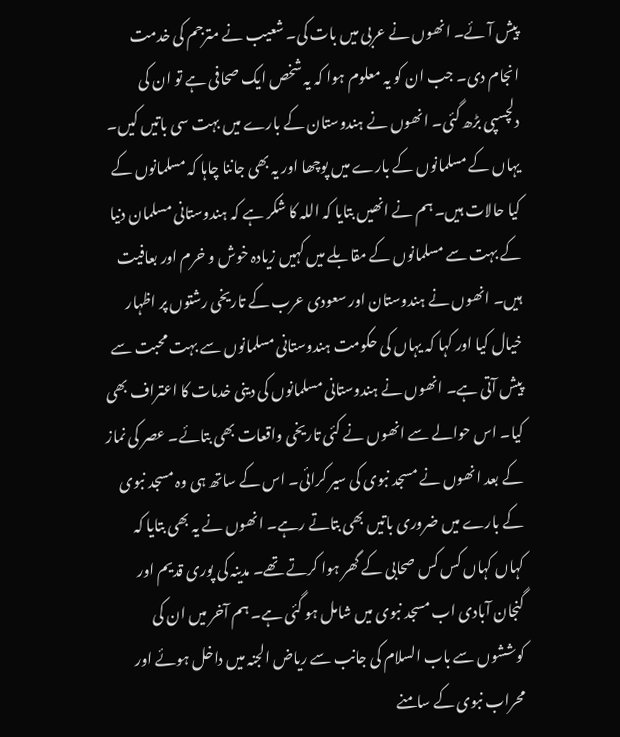پیش آئے۔ انھوں نے عربی میں بات کی۔ شعیب نے مترجم کی خدمت انجام دی۔ جب ان کو یہ معلوم ہوا کہ یہ شخص ایک صحافی ہے تو ان کی دلچسپی بڑھ گئی۔ انھوں نے ہندوستان کے بارے میں بہت سی باتیں کیں۔ یہاں کے مسلمانوں کے بارے میں پوچھا اور یہ بھی جاننا چاہا کہ مسلمانوں کے کیا حالات ہیں۔ ہم نے انھیں بتایا کہ اللہ کا شکر ہے کہ ہندوستانی مسلمان دنیا کے بہت سے مسلمانوں کے مقابلے میں کہیں زیادہ خوش و خرم اور بعافیت ہیں۔ انھوں نے ہندوستان اور سعودی عرب کے تاریخی رشتوں پر اظہار خیال کیا اور کہا کہ یہاں کی حکومت ہندوستانی مسلمانوں سے بہت محبت سے پیش آتی ہے۔ انھوں نے ہندوستانی مسلمانوں کی دینی خدمات کا اعتراف بھی کیا۔ اس حوالے سے انھوں نے کئی تاریخی واقعات بھی بتائے۔ عصر کی نماز کے بعد انھوں نے مسجد نبوی کی سیر کرائی۔ اس کے ساتھ ہی وہ مسجد نبوی کے بارے میں ضروری باتیں بھی بتاتے رہے۔ انھوں نے یہ بھی بتایا کہ کہاں کہاں کس کس صحابی کے گھر ہوا کرتے تھے۔ مدینہ کی پوری قدیم اور گنجان آبادی اب مسجد نبوی میں شامل ہو گئی ہے۔ ہم آخر میں ان کی کوششوں سے باب السلام کی جانب سے ریاض الجنہ میں داخل ہوئے اور محراب نبوی کے سامنے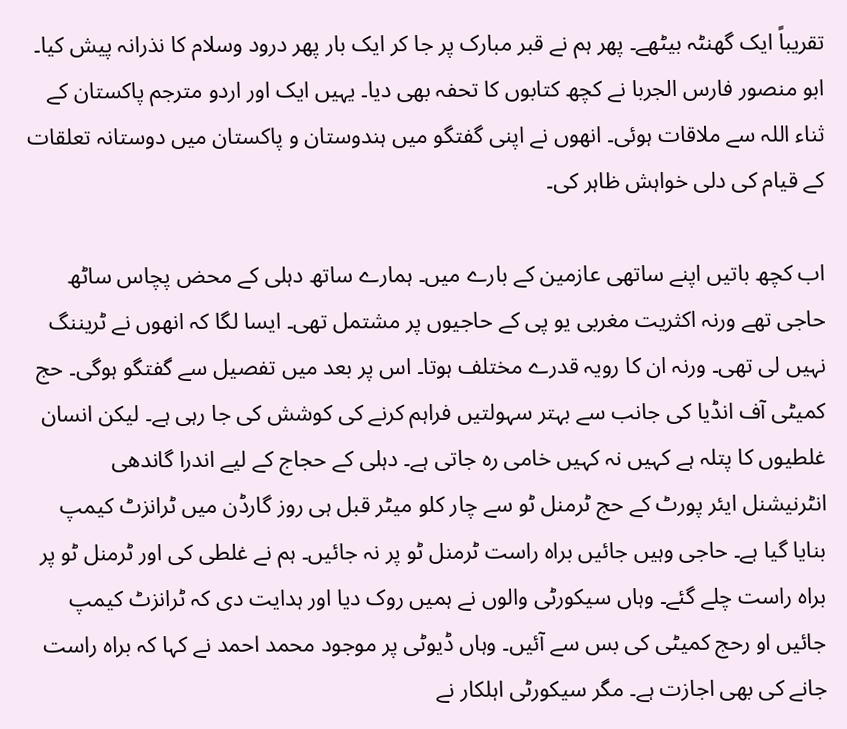تقریباً ایک گھنٹہ بیٹھے۔ پھر ہم نے قبر مبارک پر جا کر ایک بار پھر درود وسلام کا نذرانہ پیش کیا۔ ابو منصور فارس الجربا نے کچھ کتابوں کا تحفہ بھی دیا۔ یہیں ایک اور اردو مترجم پاکستان کے ثناء اللہ سے ملاقات ہوئی۔ انھوں نے اپنی گفتگو میں ہندوستان و پاکستان میں دوستانہ تعلقات کے قیام کی دلی خواہش ظاہر کی۔

اب کچھ باتیں اپنے ساتھی عازمین کے بارے میں۔ ہمارے ساتھ دہلی کے محض پچاس ساٹھ حاجی تھے ورنہ اکثریت مغربی یو پی کے حاجیوں پر مشتمل تھی۔ ایسا لگا کہ انھوں نے ٹریننگ نہیں لی تھی۔ ورنہ ان کا رویہ قدرے مختلف ہوتا۔ اس پر بعد میں تفصیل سے گفتگو ہوگی۔ حج کمیٹی آف انڈیا کی جانب سے بہتر سہولتیں فراہم کرنے کی کوشش کی جا رہی ہے۔ لیکن انسان غلطیوں کا پتلہ ہے کہیں نہ کہیں خامی رہ جاتی ہے۔ دہلی کے حجاج کے لیے اندرا گاندھی انٹرنیشنل ایئر پورٹ کے حج ٹرمنل ٹو سے چار کلو میٹر قبل ہی روز گارڈن میں ٹرانزٹ کیمپ بنایا گیا ہے۔ حاجی وہیں جائیں براہ راست ٹرمنل ٹو پر نہ جائیں۔ ہم نے غلطی کی اور ٹرمنل ٹو پر براہ راست چلے گئے۔ وہاں سیکورٹی والوں نے ہمیں روک دیا اور ہدایت دی کہ ٹرانزٹ کیمپ جائیں او رحج کمیٹی کی بس سے آئیں۔ وہاں ڈیوٹی پر موجود محمد احمد نے کہا کہ براہ راست جانے کی بھی اجازت ہے۔ مگر سیکورٹی اہلکار نے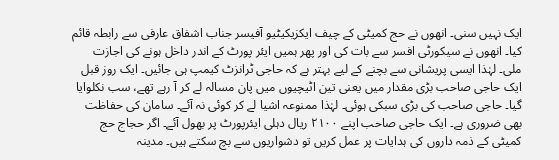ایک نہیں سنی۔ انھوں نے حج کمیٹی کے چیف ایکزیکیٹیو آفیسر جناب اشفاق عارفی سے رابطہ قائم کیا۔ انھوں نے سیکورٹی افسر سے بات کی اور پھر ہمیں ایئر پورٹ کے اندر داخل ہونے کی اجازت ملی۔ لہٰذا ایسی پریشانی سے بچنے کے لیے بہتر ہے کہ حاجی ٹرانزٹ کیمپ ہی جائیں۔ ایک روز قبل ایک حاجی صاحب بڑی مقدار میں یعنی تین اٹیچیوں میں پان مسالہ لے کر آ رہے تھے، سب نکلوایا گیا۔ حاجی صاحب کی بڑی سبکی ہوئی۔ لہٰذا ممنوعہ اشیا لے کر کوئی نہ آئے۔ سامان کی حفاظت بھی ضروری ہے۔ ایک حاجی صاحب اپنے ۲۱۰۰ ریال دہلی ایئرپورٹ پر بھول آئے۔ اگر حجاج حج کمیٹی کے ذمہ داروں کی ہدایات پر عمل کریں تو دشواریوں سے بچ سکتے ہیں۔ مدینہ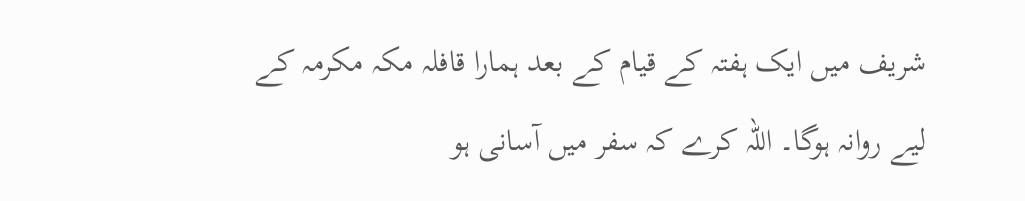شریف میں ایک ہفتہ کے قیام کے بعد ہمارا قافلہ مکہ مکرمہ کے لیے روانہ ہوگا۔ اللہ کرے کہ سفر میں آسانی ہو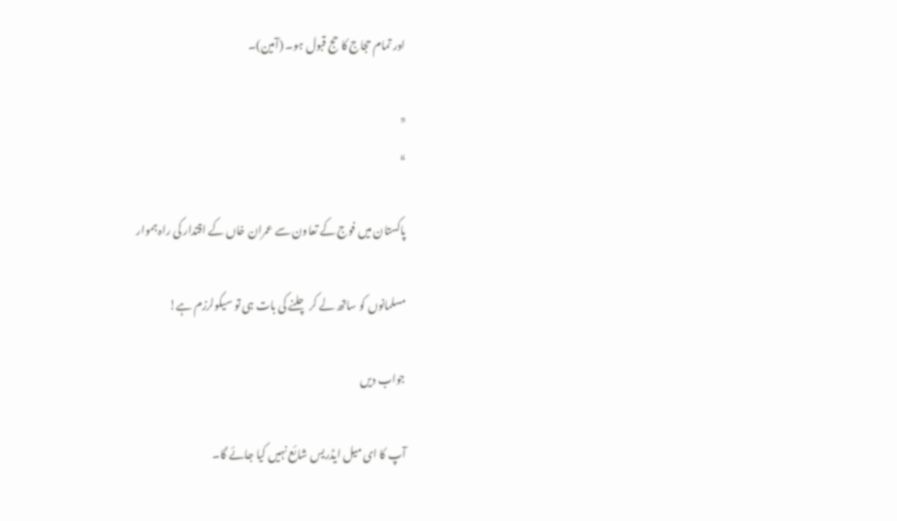اور تمام حجاج کا حج قبول ہو۔ (آمین)۔

«
»

پاکستان میں فوج کے تعاون سے عمران خاں کے اقتدار کی راہ ہموار

مسلمانوں کو ساتھ لے کر چلنے کی بات ہی تو سیکولرزم ہے!

جواب دیں

آپ کا ای میل ایڈریس شائع نہیں کیا جائے گا۔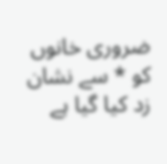ضروری خانوں کو * سے نشان زد کیا گیا ہے